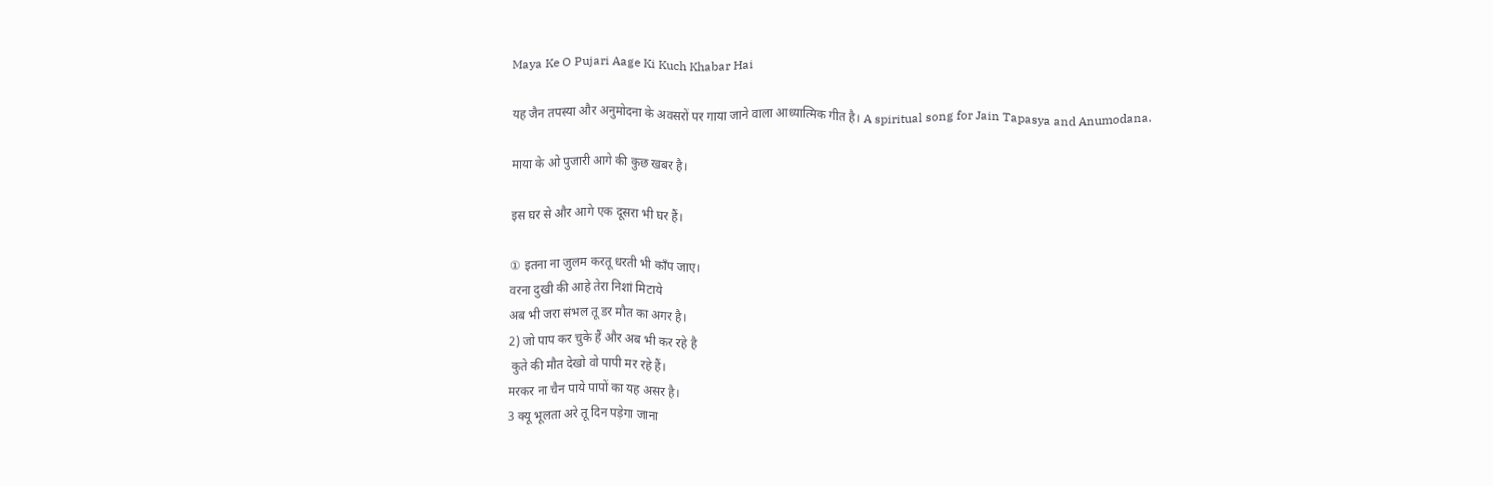Maya Ke O Pujari Aage Ki Kuch Khabar Hai

यह जैन तपस्या और अनुमोदना के अवसरों पर गाया जाने वाला आध्यात्मिक गीत है। A spiritual song for Jain Tapasya and Anumodana.

माया के ओ पुजारी आगे की कुछ खबर है।

इस घर से और आगे एक दूसरा भी घर हैं।

① इतना ना जुलम करतू धरती भी काँप जाए।
वरना दुखी की आहे तेरा निशां मिटाये
अब भी जरा संभल तू डर मौत का अगर है।
2) जो पाप कर चुके हैं और अब भी कर रहे है
 कुते की मौत देखो वो पापी मर रहे हैं।
मरकर ना चैन पाये पापों का यह असर है।
3 क्यू भूलता अरे तू दिन पड़ेगा जाना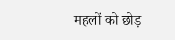महलों को छोड़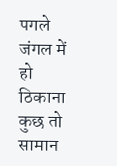पगले जंगल में हो ठिकाना
कुछ तो सामान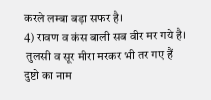करले लम्बा बड़ा सफर है।
4) रावण व कंस बाली सब वीर मर गये है।
 तुलसी व सूर मीरा मरकर भी तर गए हैं
दुष्टो का नाम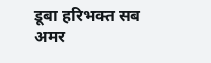डूबा हरिभक्त सब अमर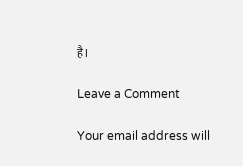है।

Leave a Comment

Your email address will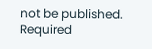not be published. Required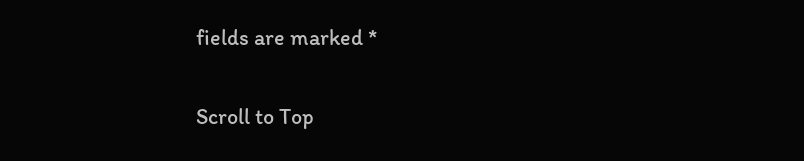fields are marked *

Scroll to Top